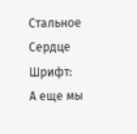Стальное Сердце
Шрифт:
А еще мы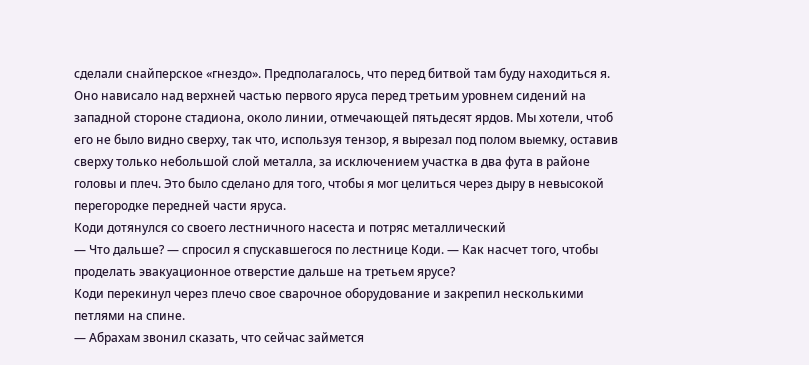сделали снайперское «гнездо». Предполагалось, что перед битвой там буду находиться я. Оно нависало над верхней частью первого яруса перед третьим уровнем сидений на западной стороне стадиона, около линии, отмечающей пятьдесят ярдов. Мы хотели, чтоб его не было видно сверху, так что, используя тензор, я вырезал под полом выемку, оставив сверху только небольшой слой металла, за исключением участка в два фута в районе головы и плеч. Это было сделано для того, чтобы я мог целиться через дыру в невысокой перегородке передней части яруса.
Коди дотянулся со своего лестничного насеста и потряс металлический
— Что дальше? — спросил я спускавшегося по лестнице Коди. — Как насчет того, чтобы проделать эвакуационное отверстие дальше на третьем ярусе?
Коди перекинул через плечо свое сварочное оборудование и закрепил несколькими петлями на спине.
— Абрахам звонил сказать, что сейчас займется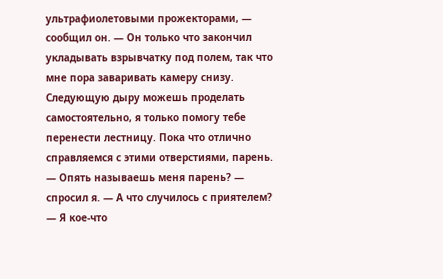ультрафиолетовыми прожекторами, — сообщил он. — Он только что закончил укладывать взрывчатку под полем, так что мне пора заваривать камеру снизу. Следующую дыру можешь проделать самостоятельно, я только помогу тебе перенести лестницу. Пока что отлично справляемся с этими отверстиями, парень.
— Опять называешь меня парень? — спросил я. — А что случилось с приятелем?
— Я кое-что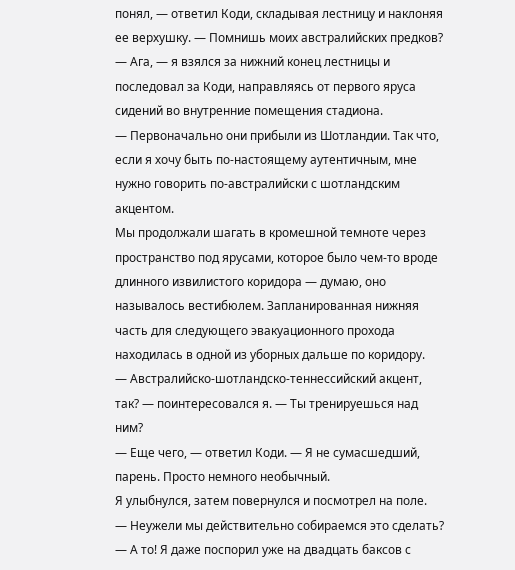понял, — ответил Коди, складывая лестницу и наклоняя ее верхушку. — Помнишь моих австралийских предков?
— Ага, — я взялся за нижний конец лестницы и последовал за Коди, направляясь от первого яруса сидений во внутренние помещения стадиона.
— Первоначально они прибыли из Шотландии. Так что, если я хочу быть по-настоящему аутентичным, мне нужно говорить по-австралийски с шотландским акцентом.
Мы продолжали шагать в кромешной темноте через пространство под ярусами, которое было чем-то вроде длинного извилистого коридора — думаю, оно называлось вестибюлем. Запланированная нижняя часть для следующего эвакуационного прохода находилась в одной из уборных дальше по коридору.
— Австралийско-шотландско-теннессийский акцент, так? — поинтересовался я. — Ты тренируешься над ним?
— Еще чего, — ответил Коди. — Я не сумасшедший, парень. Просто немного необычный.
Я улыбнулся, затем повернулся и посмотрел на поле.
— Неужели мы действительно собираемся это сделать?
— А то! Я даже поспорил уже на двадцать баксов с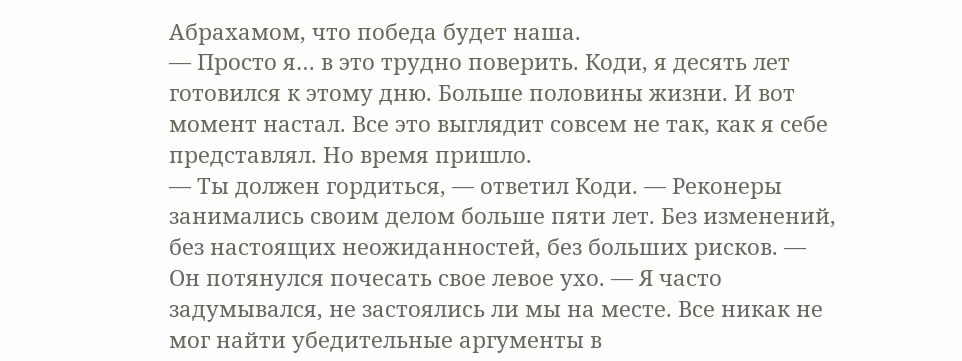Абрахамом, что победа будет наша.
— Просто я… в это трудно поверить. Коди, я десять лет готовился к этому дню. Больше половины жизни. И вот момент настал. Все это выглядит совсем не так, как я себе представлял. Но время пришло.
— Ты должен гордиться, — ответил Коди. — Реконеры занимались своим делом больше пяти лет. Без изменений, без настоящих неожиданностей, без больших рисков. — Он потянулся почесать свое левое ухо. — Я часто задумывался, не застоялись ли мы на месте. Все никак не мог найти убедительные аргументы в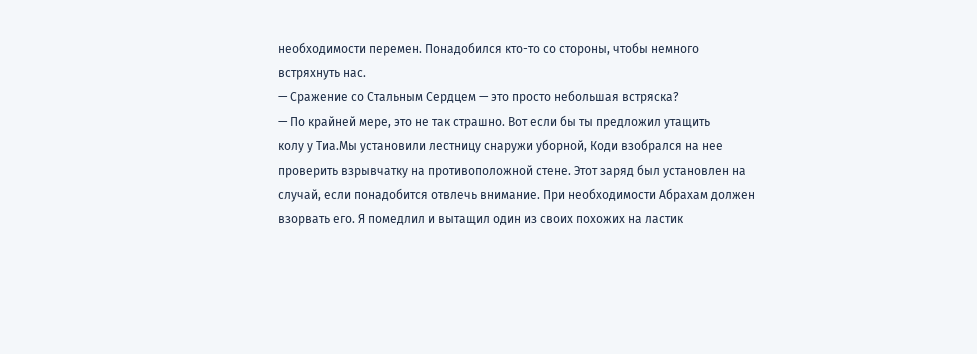необходимости перемен. Понадобился кто-то со стороны, чтобы немного встряхнуть нас.
— Сражение со Стальным Сердцем — это просто небольшая встряска?
— По крайней мере, это не так страшно. Вот если бы ты предложил утащить
колу у Тиа.Мы установили лестницу снаружи уборной, Коди взобрался на нее проверить взрывчатку на противоположной стене. Этот заряд был установлен на случай, если понадобится отвлечь внимание. При необходимости Абрахам должен взорвать его. Я помедлил и вытащил один из своих похожих на ластик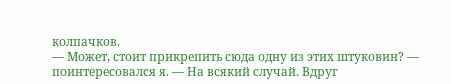колпачков.
— Может, стоит прикрепить сюда одну из этих штуковин? — поинтересовался я. — На всякий случай. Вдруг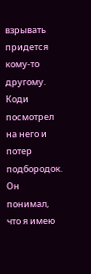взрывать придется кому-то другому.
Коди посмотрел на него и потер подбородок. Он понимал, что я имею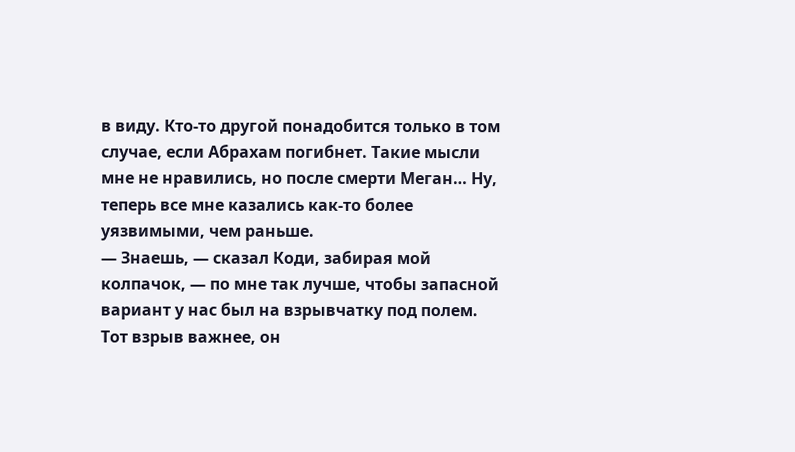в виду. Кто-то другой понадобится только в том случае, если Абрахам погибнет. Такие мысли мне не нравились, но после смерти Меган… Ну, теперь все мне казались как-то более уязвимыми, чем раньше.
— Знаешь, — сказал Коди, забирая мой колпачок, — по мне так лучше, чтобы запасной вариант у нас был на взрывчатку под полем. Тот взрыв важнее, он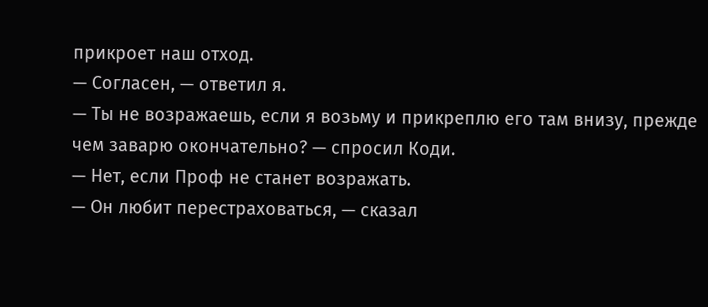прикроет наш отход.
— Согласен, — ответил я.
— Ты не возражаешь, если я возьму и прикреплю его там внизу, прежде чем заварю окончательно? — спросил Коди.
— Нет, если Проф не станет возражать.
— Он любит перестраховаться, — сказал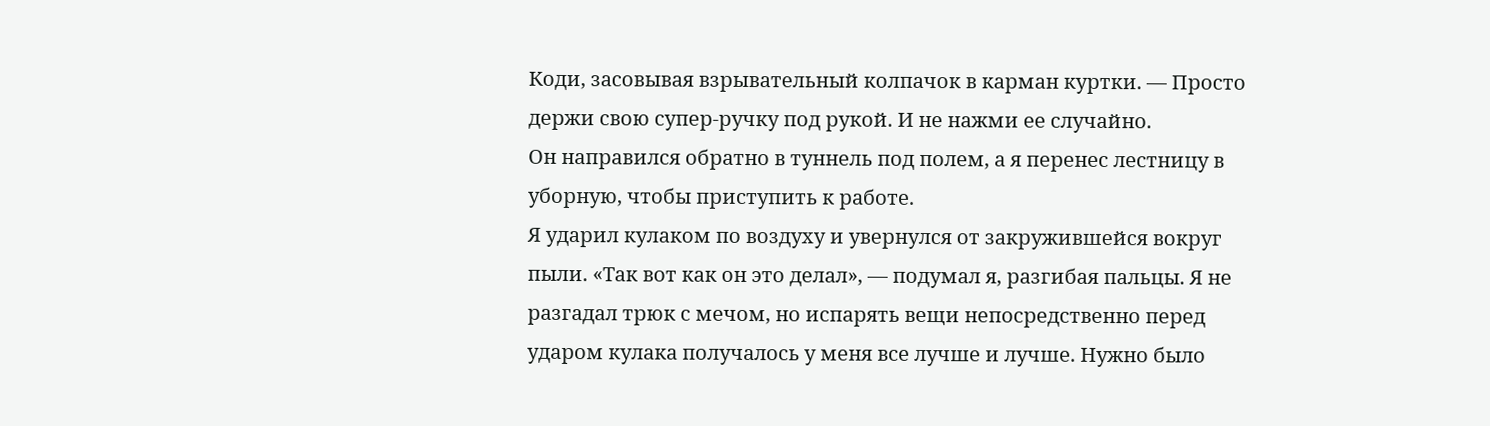Коди, засовывая взрывательный колпачок в карман куртки. — Просто держи свою супер-ручку под рукой. И не нажми ее случайно.
Он направился обратно в туннель под полем, а я перенес лестницу в уборную, чтобы приступить к работе.
Я ударил кулаком по воздуху и увернулся от закружившейся вокруг пыли. «Так вот как он это делал», — подумал я, разгибая пальцы. Я не разгадал трюк с мечом, но испарять вещи непосредственно перед ударом кулака получалось у меня все лучше и лучше. Нужно было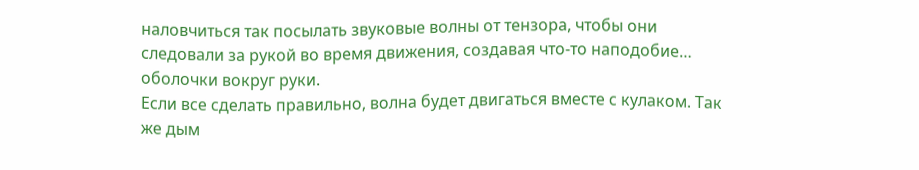наловчиться так посылать звуковые волны от тензора, чтобы они следовали за рукой во время движения, создавая что-то наподобие… оболочки вокруг руки.
Если все сделать правильно, волна будет двигаться вместе с кулаком. Так же дым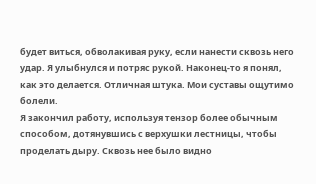будет виться, обволакивая руку, если нанести сквозь него удар. Я улыбнулся и потряс рукой. Наконец-то я понял, как это делается. Отличная штука. Мои суставы ощутимо болели.
Я закончил работу, используя тензор более обычным способом, дотянувшись с верхушки лестницы, чтобы проделать дыру. Сквозь нее было видно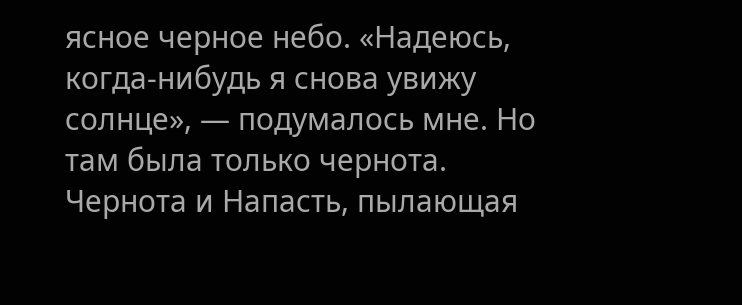ясное черное небо. «Надеюсь, когда-нибудь я снова увижу солнце», — подумалось мне. Но там была только чернота. Чернота и Напасть, пылающая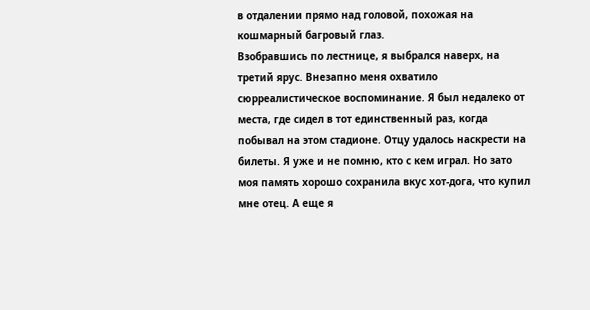в отдалении прямо над головой, похожая на кошмарный багровый глаз.
Взобравшись по лестнице, я выбрался наверх, на третий ярус. Внезапно меня охватило сюрреалистическое воспоминание. Я был недалеко от места, где сидел в тот единственный раз, когда побывал на этом стадионе. Отцу удалось наскрести на билеты. Я уже и не помню, кто с кем играл. Но зато моя память хорошо сохранила вкус хот-дога, что купил мне отец. А еще я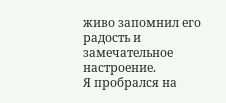живо запомнил его радость и замечательное настроение.
Я пробрался на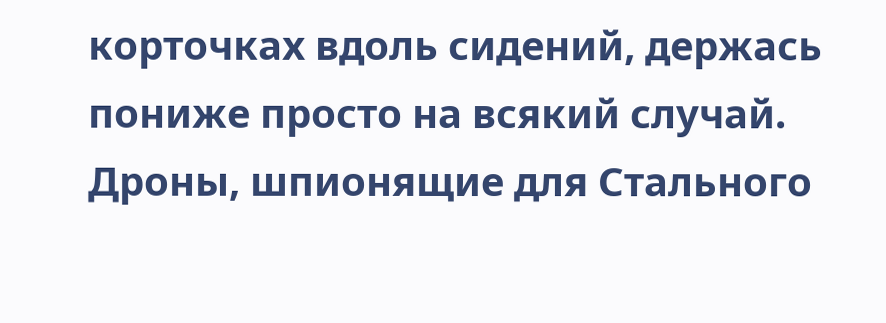корточках вдоль сидений, держась пониже просто на всякий случай. Дроны, шпионящие для Стального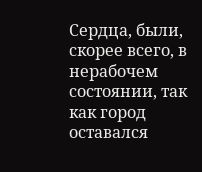Сердца, были, скорее всего, в нерабочем состоянии, так как город оставался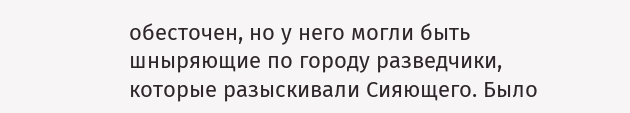обесточен, но у него могли быть шныряющие по городу разведчики, которые разыскивали Сияющего. Было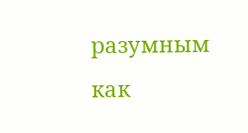разумным как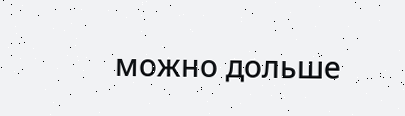можно дольше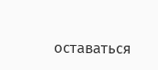оставаться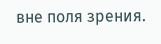вне поля зрения.